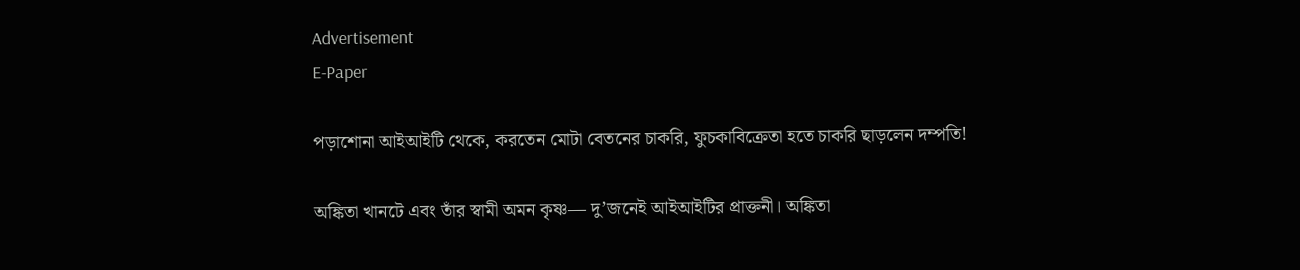Advertisement
E-Paper

পড়াশোনা আইআইটি থেকে, করতেন মোটা বেতনের চাকরি, ফুচকাবিক্রেতা হতে চাকরি ছাড়লেন দম্পতি!

অঙ্কিতা খানটে এবং তাঁর স্বামী অমন কৃষ্ণ— দু’জনেই আইআইটির প্রাক্তনী। অঙ্কিতা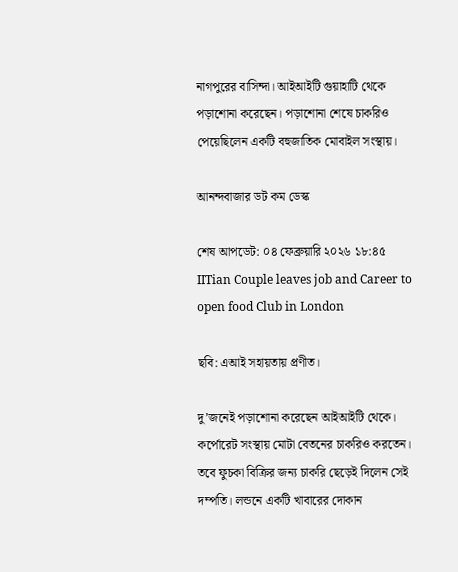নাগপুরের বাসিন্দা। আইআইটি গুয়াহাটি থেকে পড়াশোনা করেছেন। পড়াশোনা শেষে চাকরিও পেয়েছিলেন একটি বহুজাতিক মোবাইল সংস্থায়।

আনন্দবাজার ডট কম ডেস্ক

শেষ আপডেট: ০৪ ফেব্রুয়ারি ২০২৬ ১৮:৪৫
IITian Couple leaves job and Career to open food Club in London

ছবি: এআই সহায়তায় প্রণীত।

দু’জনেই পড়াশোনা করেছেন আইআইটি থেকে। কর্পোরেট সংস্থায় মোটা বেতনের চাকরিও করতেন। তবে ফুচকা বিক্রির জন্য চাকরি ছেড়েই দিলেন সেই দম্পতি। লন্ডনে একটি খাবারের দোকান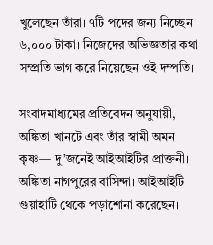খুলেছেন তাঁরা। ৭টি পদের জন্য নিচ্ছেন ৬,০০০ টাকা। নিজেদের অভিজ্ঞতার কথা সম্প্রতি ভাগ করে নিয়েছেন ওই দম্পতি।

সংবাদমাধ্যমের প্রতিবেদন অনুযায়ী, অঙ্কিতা খানটে এবং তাঁর স্বামী অমন কৃষ্ণ— দু’জনেই আইআইটির প্রাক্তনী। অঙ্কিতা নাগপুরের বাসিন্দা। আইআইটি গুয়াহাটি থেকে পড়াশোনা করেছেন।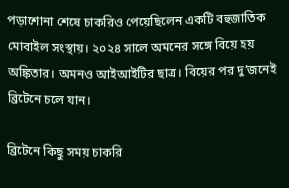পড়াশোনা শেষে চাকরিও পেয়েছিলেন একটি বহুজাতিক মোবাইল সংস্থায়। ২০২৪ সালে অমনের সঙ্গে বিয়ে হয় অঙ্কিতার। অমনও আইআইটির ছাত্র। বিয়ের পর দু’জনেই ব্রিটেনে চলে যান।

ব্রিটেনে কিছু সময় চাকরি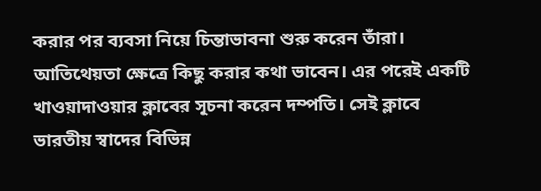করার পর ব্যবসা নিয়ে চিন্তাভাবনা শুরু করেন তাঁরা। আতিথেয়তা ক্ষেত্রে কিছু করার কথা ভাবেন। এর পরেই একটি খাওয়াদাওয়ার ক্লাবের সূচনা করেন দম্পতি। সেই ক্লাবে ভারতীয় স্বাদের বিভিন্ন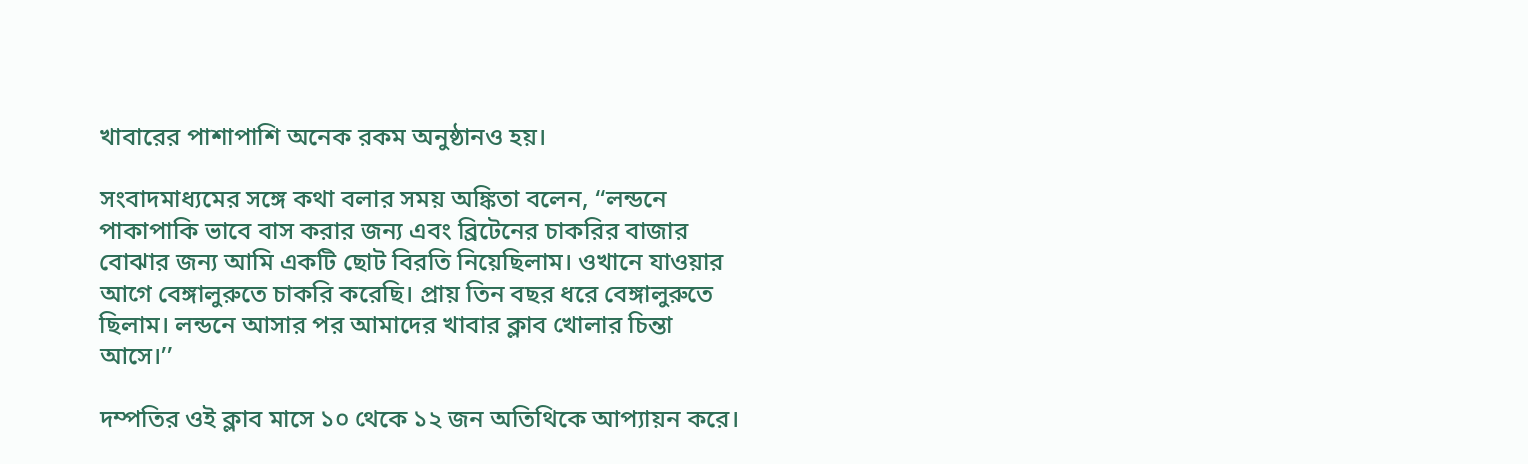খাবারের পাশাপাশি অনেক রকম অনুষ্ঠানও হয়।

সংবাদমাধ্যমের সঙ্গে কথা বলার সময় অঙ্কিতা বলেন, ‘‘লন্ডনে পাকাপাকি ভাবে বাস করার জন্য এবং ব্রিটেনের চাকরির বাজার বোঝার জন্য আমি একটি ছোট বিরতি নিয়েছিলাম। ওখানে যাওয়ার আগে বেঙ্গালুরুতে চাকরি করেছি। প্রায় তিন বছর ধরে বেঙ্গালুরুতে ছিলাম। লন্ডনে আসার পর আমাদের খাবার ক্লাব খোলার চিন্তা আসে।’’

দম্পতির ওই ক্লাব মাসে ১০ থেকে ১২ জন অতিথিকে আপ্যায়ন করে।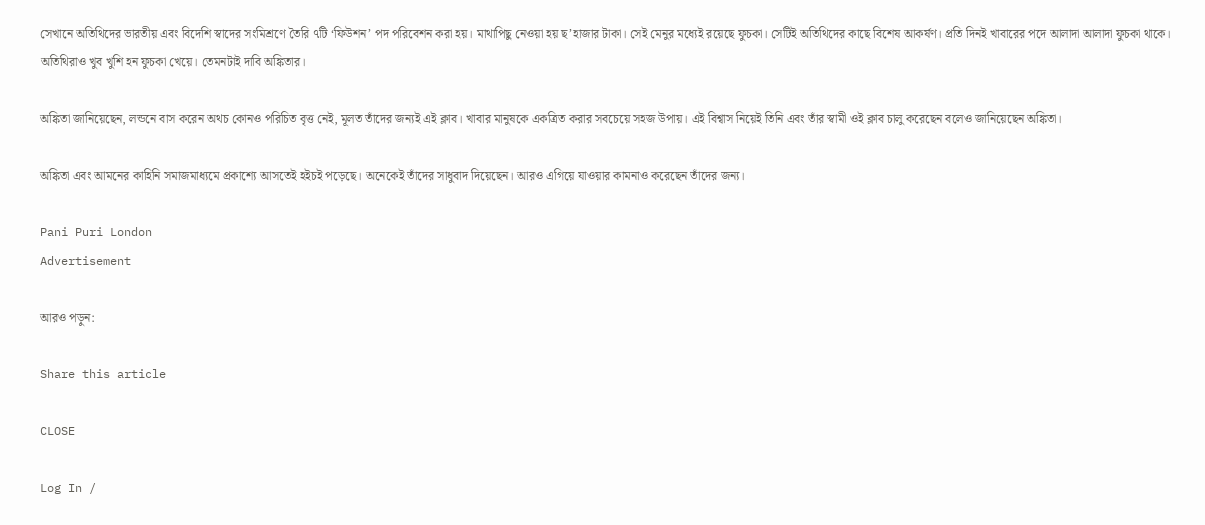সেখানে অতিথিদের ভারতীয় এবং বিদেশি স্বাদের সংমিশ্রণে তৈরি ৭টি ‘ফিউশন’ পদ পরিবেশন করা হয়। মাথাপিছু নেওয়া হয় ছ’হাজার টাকা। সেই মেনুর মধ্যেই রয়েছে ফুচকা। সেটিই অতিথিদের কাছে বিশেষ আকর্ষণ। প্রতি দিনই খাবারের পদে আলাদা আলাদা ফুচকা থাকে। অতিথিরাও খুব খুশি হন ফুচকা খেয়ে। তেমনটাই দাবি অঙ্কিতার।

অঙ্কিতা জানিয়েছেন, লন্ডনে বাস করেন অথচ কোনও পরিচিত বৃত্ত নেই, মূলত তাঁদের জন্যই এই ক্লাব। খাবার মানুষকে একত্রিত করার সবচেয়ে সহজ উপায়। এই বিশ্বাস নিয়েই তিনি এবং তাঁর স্বামী ওই ক্লাব চালু করেছেন বলেও জানিয়েছেন অঙ্কিতা।

অঙ্কিতা এবং আমনের কাহিনি সমাজমাধ্যমে প্রকাশ্যে আসতেই হইচই পড়েছে। অনেকেই তাঁদের সাধুবাদ দিয়েছেন। আরও এগিয়ে যাওয়ার কামনাও করেছেন তাঁদের জন্য।

Pani Puri London
Advertisement

আরও পড়ুন:

Share this article

CLOSE

Log In /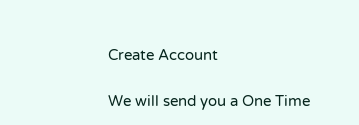Create Account

We will send you a One Time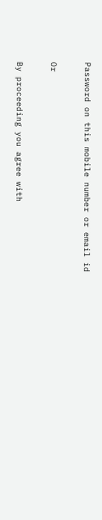Password on this mobile number or email id

Or

By proceeding you agree with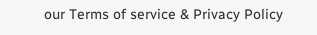our Terms of service & Privacy Policy